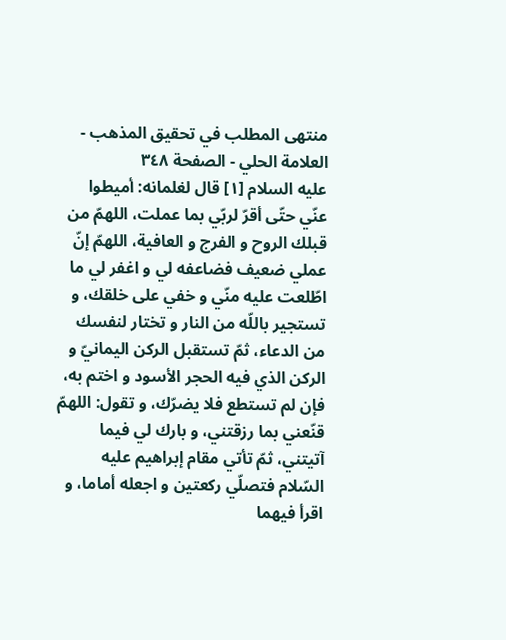منتهى المطلب في تحقيق المذهب - العلامة الحلي - الصفحة ٣٤٨
عليه السلام [١] قال لغلمانه: أميطوا عنّي حتّى أقرّ لربّي بما عملت، اللهمّ من قبلك الروح و الفرج و العافية، اللهمّ إنّ عملي ضعيف فضاعفه لي و اغفر لي ما اطّلعت عليه منّي و خفي على خلقك، و تستجير باللّه من النار و تختار لنفسك من الدعاء، ثمّ تستقبل الركن اليمانيّ و الركن الذي فيه الحجر الأسود و اختم به، فإن لم تستطع فلا يضرّك، و تقول: اللهمّ قنّعني بما رزقتني، و بارك لي فيما آتيتني، ثمّ تأتي مقام إبراهيم عليه السّلام فتصلّي ركعتين و اجعله أماما، و اقرأ فيهما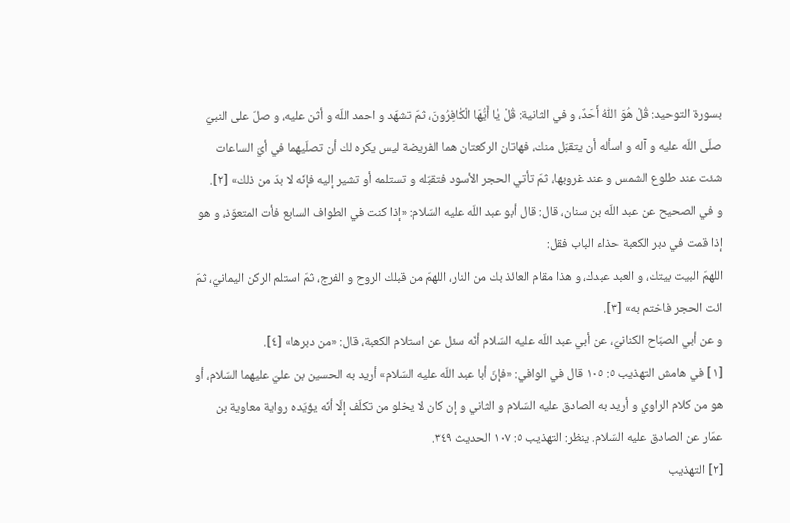بسورة التوحيد: قُلْ هُوَ اللّٰهُ أَحَدٌ، و في الثانية: قُلْ يٰا أَيُّهَا الْكٰافِرُونَ، ثمّ تشهّد و احمد اللّه و أثن عليه، و صلّ على النبيّ صلّى اللّه عليه و آله و اسأله أن يتقبّل منك، فهاتان الركعتان هما الفريضة ليس يكره لك أن تصلّيهما في أيّ الساعات شئت عند طلوع الشمس و عند غروبها، ثمّ تأتي الحجر الأسود فتقبّله و تستلمه أو تشير إليه فإنّه لا بدّ من ذلك» [٢].
و في الصحيح عن عبد اللّه بن سنان، قال: قال أبو عبد اللّه عليه السّلام: «إذا كنت في الطواف السابع فأت المتعوّذ، و هو إذا قمت في دبر الكعبة حذاء الباب فقل:
اللهمّ البيت بيتك، و العبد عبدك، و هذا مقام العائذ بك من النار، اللهمّ من قبلك الروح و الفرج، ثمّ استلم الركن اليمانيّ، ثمّ ائت الحجر فاختم به» [٣].
و عن أبي الصبّاح الكنانيّ، عن أبي عبد اللّه عليه السّلام أنّه سئل عن استلام الكعبة، قال: «من دبرها» [٤].
[١] في هامش التهذيب ٥: ١٠٥ قال في الوافي: «فإنّ أبا عبد اللّه عليه السّلام» أريد به الحسين بن عليّ عليهما السّلام، أو هو من كلام الراوي و أريد به الصادق عليه السّلام و الثاني و إن كان لا يخلو من تكلّف إلّا أنّه يؤيّده رواية معاوية بن عمّار عن الصادق عليه السّلام. ينظر: التهذيب ٥: ١٠٧ الحديث ٣٤٩.
[٢] التهذيب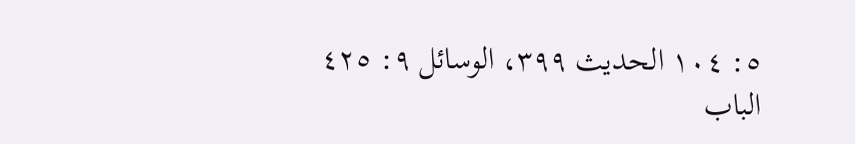٥: ١٠٤ الحديث ٣٩٩، الوسائل ٩: ٤٢٥ الباب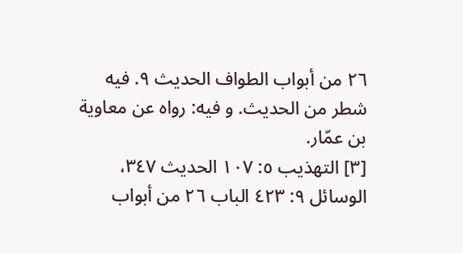٢٦ من أبواب الطواف الحديث ٩. فيه شطر من الحديث. و فيه: رواه عن معاوية بن عمّار.
[٣] التهذيب ٥: ١٠٧ الحديث ٣٤٧، الوسائل ٩: ٤٢٣ الباب ٢٦ من أبواب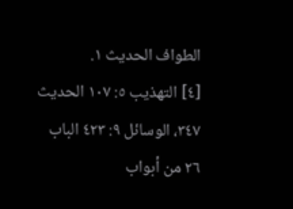الطواف الحديث ١.
[٤] التهذيب ٥: ١٠٧ الحديث ٣٤٧، الوسائل ٩: ٤٢٣ الباب ٢٦ من أبواب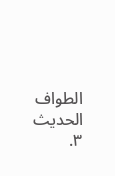الطواف الحديث ٣.